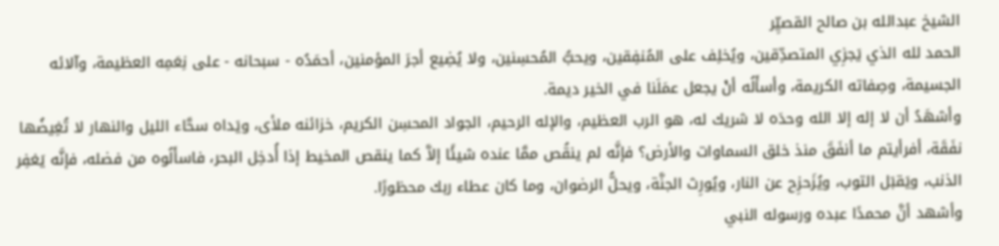الشيخ عبدالله بن صالح القصيِّر
الحمد لله الذي يَجزِي المتصدِّقين، ويُخلِف على المُنفِقين، ويحبُّ المُحسِنين، ولا يُضِيع أجرَ المؤمنين، أحمَدُه - سبحانه - على نِعَمِه العظيمة، وآلائه الجسيمة، وصِفاته الكريمة، وأسأَلُه أنْ يجعل عمَلَنا في الخير ديمة.
وأشهَدُ أن لا إله إلا الله وحدَه لا شريك له، هو الرب العظيم، والإله الرحيم، الجواد المحسِن الكريم، خزائنه ملأى، ويَداه سحَّاء الليل والنهار لا تُغِيضُها نفَقَة، أفرأيتم ما أنفَقَ منذ خلق السماوات والأرض؟ فإنَّه لم ينقُص ممَّا عنده شيئًا إلاَّ كما ينقص المخيط إذا أُدخِل البحر، فاسأَلُوه من فضله، فإنَّه يَغفِر الذنب، ويَقبَل التوب، ويُزَحزِح عن النار، ويُورِث الجنَّة، ويحلُّ الرضوان، وما كان عطاء ربك محظورًا.
وأشهد أنَّ محمدًا عبده ورسوله النبي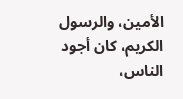الأمين، والرسول الكريم، كان أجود الناس،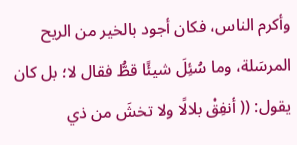وأكرم الناس، فكان أجود بالخير من الريح المرسَلة، وما سُئِلَ شيئًا قطُّ فقال لا؛ بل كان يقول: (( أنفِقْ بلالًا ولا تخشَ من ذي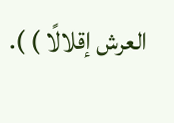العرش إقلالًا ) ).